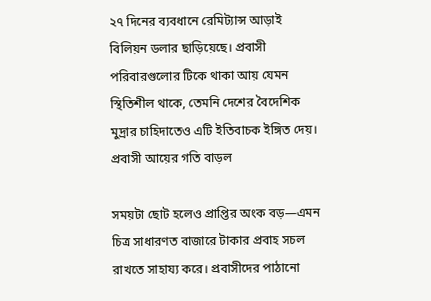২৭ দিনের ব্যবধানে রেমিট্যান্স আড়াই বিলিয়ন ডলার ছাড়িয়েছে। প্রবাসী পরিবারগুলোর টিকে থাকা আয় যেমন স্থিতিশীল থাকে, তেমনি দেশের বৈদেশিক মুদ্রার চাহিদাতেও এটি ইতিবাচক ইঙ্গিত দেয়।
প্রবাসী আয়ের গতি বাড়ল

সময়টা ছোট হলেও প্রাপ্তির অংক বড়—এমন চিত্র সাধারণত বাজারে টাকার প্রবাহ সচল রাখতে সাহায্য করে। প্রবাসীদের পাঠানো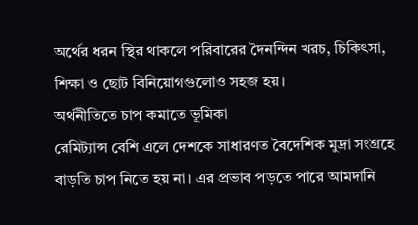অর্থের ধরন স্থির থাকলে পরিবারের দৈনন্দিন খরচ, চিকিৎসা, শিক্ষা ও ছোট বিনিয়োগগুলোও সহজ হয়।
অর্থনীতিতে চাপ কমাতে ভূমিকা
রেমিট্যান্স বেশি এলে দেশকে সাধারণত বৈদেশিক মুদ্রা সংগ্রহে বাড়তি চাপ নিতে হয় না। এর প্রভাব পড়তে পারে আমদানি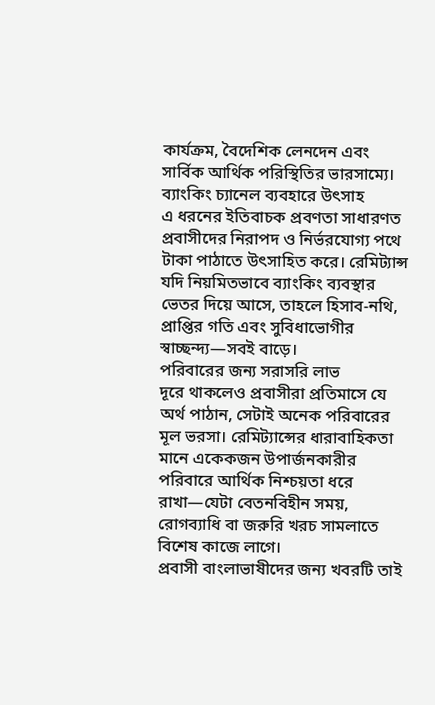কার্যক্রম, বৈদেশিক লেনদেন এবং সার্বিক আর্থিক পরিস্থিতির ভারসাম্যে।
ব্যাংকিং চ্যানেল ব্যবহারে উৎসাহ
এ ধরনের ইতিবাচক প্রবণতা সাধারণত প্রবাসীদের নিরাপদ ও নির্ভরযোগ্য পথে টাকা পাঠাতে উৎসাহিত করে। রেমিট্যান্স যদি নিয়মিতভাবে ব্যাংকিং ব্যবস্থার ভেতর দিয়ে আসে, তাহলে হিসাব-নথি, প্রাপ্তির গতি এবং সুবিধাভোগীর স্বাচ্ছন্দ্য—সবই বাড়ে।
পরিবারের জন্য সরাসরি লাভ
দূরে থাকলেও প্রবাসীরা প্রতিমাসে যে অর্থ পাঠান, সেটাই অনেক পরিবারের মূল ভরসা। রেমিট্যান্সের ধারাবাহিকতা মানে একেকজন উপার্জনকারীর পরিবারে আর্থিক নিশ্চয়তা ধরে রাখা—যেটা বেতনবিহীন সময়, রোগব্যাধি বা জরুরি খরচ সামলাতে বিশেষ কাজে লাগে।
প্রবাসী বাংলাভাষীদের জন্য খবরটি তাই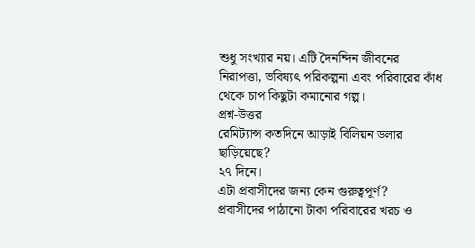শুধু সংখ্যার নয়। এটি দৈনন্দিন জীবনের নিরাপত্তা, ভবিষ্যৎ পরিকল্পনা এবং পরিবারের কাঁধ থেকে চাপ কিছুটা কমানোর গল্প।
প্রশ্ন-উত্তর
রেমিট্যান্স কতদিনে আড়াই বিলিয়ন ডলার ছাড়িয়েছে?
২৭ দিনে।
এটা প্রবাসীদের জন্য কেন গুরুত্বপূর্ণ?
প্রবাসীদের পাঠানো টাকা পরিবারের খরচ ও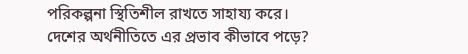পরিকল্পনা স্থিতিশীল রাখতে সাহায্য করে।
দেশের অর্থনীতিতে এর প্রভাব কীভাবে পড়ে?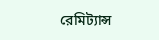রেমিট্যান্স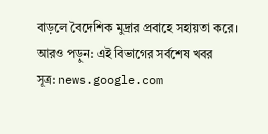বাড়লে বৈদেশিক মুদ্রার প্রবাহে সহায়তা করে।
আরও পড়ুন: এই বিভাগের সর্বশেষ খবর
সূত্র: news.google.com